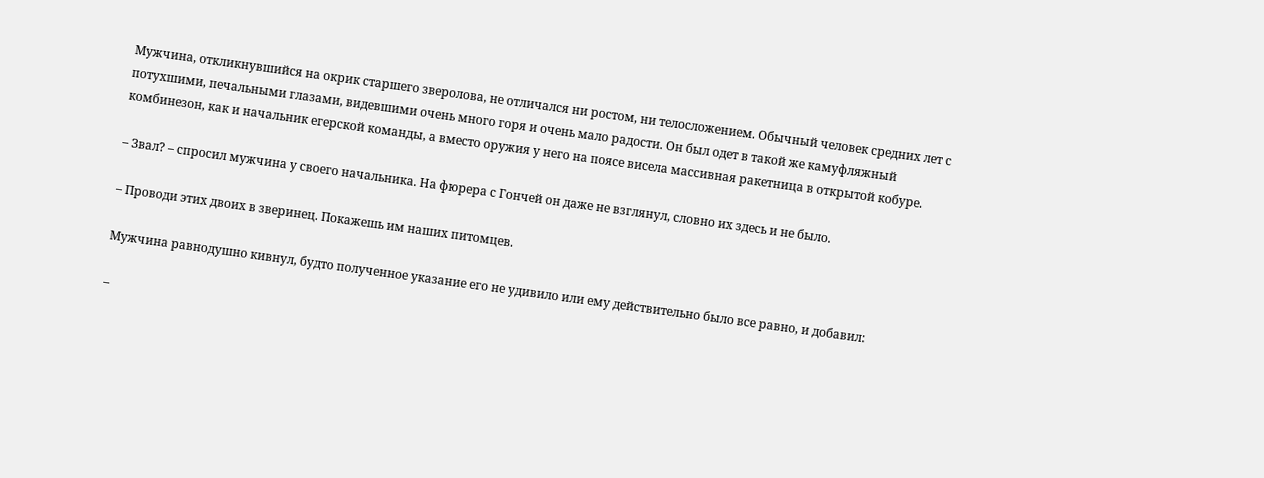Мужчина, откликнувшийся на окрик старшего зверолова, не отличался ни ростом, ни телосложением. Обычный человек средних лет с потухшими, печальными глазами, видевшими очень много горя и очень мало радости. Он был одет в такой же камуфляжный комбинезон, как и начальник егерской команды, а вместо оружия у него на поясе висела массивная ракетница в открытой кобуре.

– Звал? – спросил мужчина у своего начальника. На фюрера с Гончей он даже не взглянул, словно их здесь и не было.

– Проводи этих двоих в зверинец. Покажешь им наших питомцев.

Мужчина равнодушно кивнул, будто полученное указание его не удивило или ему действительно было все равно, и добавил:

–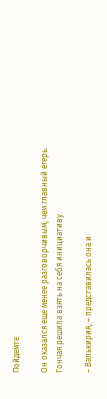Пойдемте.

Он оказался еще менее разговорчивым, чем главный егерь. Гончая решила взять на себя инициативу.

– Валькирия, – представилась она и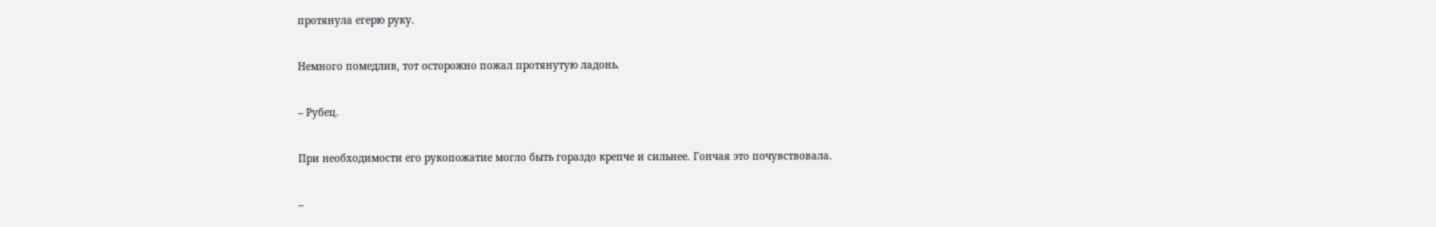протянула егерю руку.

Немного помедлив, тот осторожно пожал протянутую ладонь.

– Рубец.

При необходимости его рукопожатие могло быть гораздо крепче и сильнее. Гончая это почувствовала.

–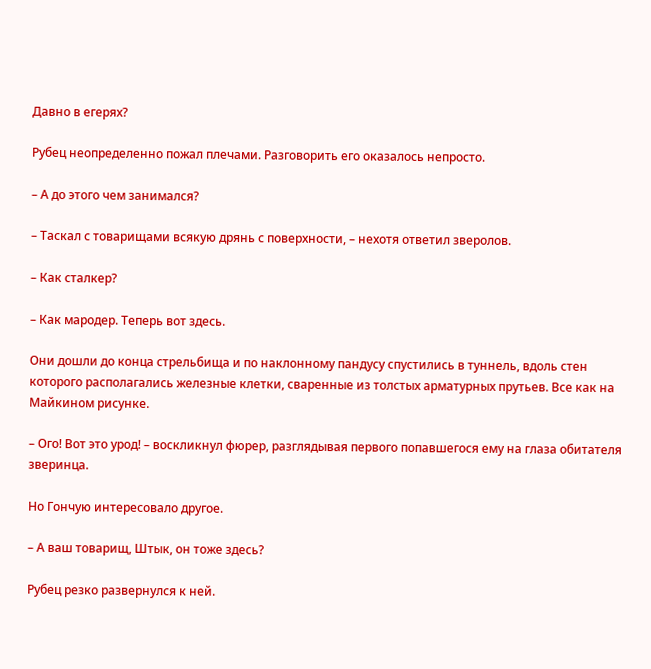Давно в егерях?

Рубец неопределенно пожал плечами. Разговорить его оказалось непросто.

– А до этого чем занимался?

– Таскал с товарищами всякую дрянь с поверхности, – нехотя ответил зверолов.

– Как сталкер?

– Как мародер. Теперь вот здесь.

Они дошли до конца стрельбища и по наклонному пандусу спустились в туннель, вдоль стен которого располагались железные клетки, сваренные из толстых арматурных прутьев. Все как на Майкином рисунке.

– Ого! Вот это урод! – воскликнул фюрер, разглядывая первого попавшегося ему на глаза обитателя зверинца.

Но Гончую интересовало другое.

– А ваш товарищ, Штык, он тоже здесь?

Рубец резко развернулся к ней.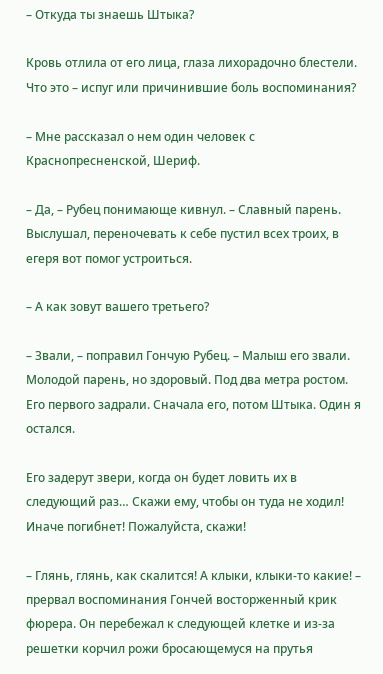– Откуда ты знаешь Штыка?

Кровь отлила от его лица, глаза лихорадочно блестели. Что это – испуг или причинившие боль воспоминания?

– Мне рассказал о нем один человек с Краснопресненской, Шериф.

– Да, – Рубец понимающе кивнул. – Славный парень. Выслушал, переночевать к себе пустил всех троих, в егеря вот помог устроиться.

– А как зовут вашего третьего?

– Звали, – поправил Гончую Рубец. – Малыш его звали. Молодой парень, но здоровый. Под два метра ростом. Его первого задрали. Сначала его, потом Штыка. Один я остался.

Его задерут звери, когда он будет ловить их в следующий раз… Скажи ему, чтобы он туда не ходил! Иначе погибнет! Пожалуйста, скажи!

– Глянь, глянь, как скалится! А клыки, клыки-то какие! – прервал воспоминания Гончей восторженный крик фюрера. Он перебежал к следующей клетке и из-за решетки корчил рожи бросающемуся на прутья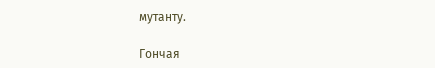мутанту.

Гончая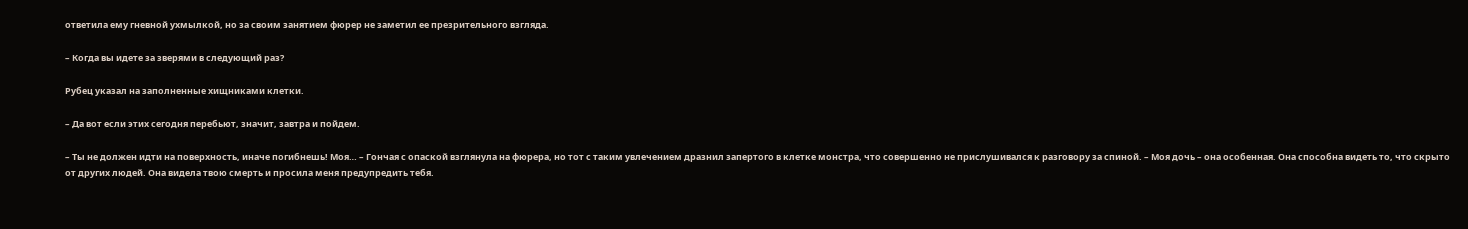ответила ему гневной ухмылкой, но за своим занятием фюрер не заметил ее презрительного взгляда.

– Когда вы идете за зверями в следующий раз?

Рубец указал на заполненные хищниками клетки.

– Да вот если этих сегодня перебьют, значит, завтра и пойдем.

– Ты не должен идти на поверхность, иначе погибнешь! Моя… – Гончая с опаской взглянула на фюрера, но тот с таким увлечением дразнил запертого в клетке монстра, что совершенно не прислушивался к разговору за спиной. – Моя дочь – она особенная. Она способна видеть то, что скрыто от других людей. Она видела твою смерть и просила меня предупредить тебя.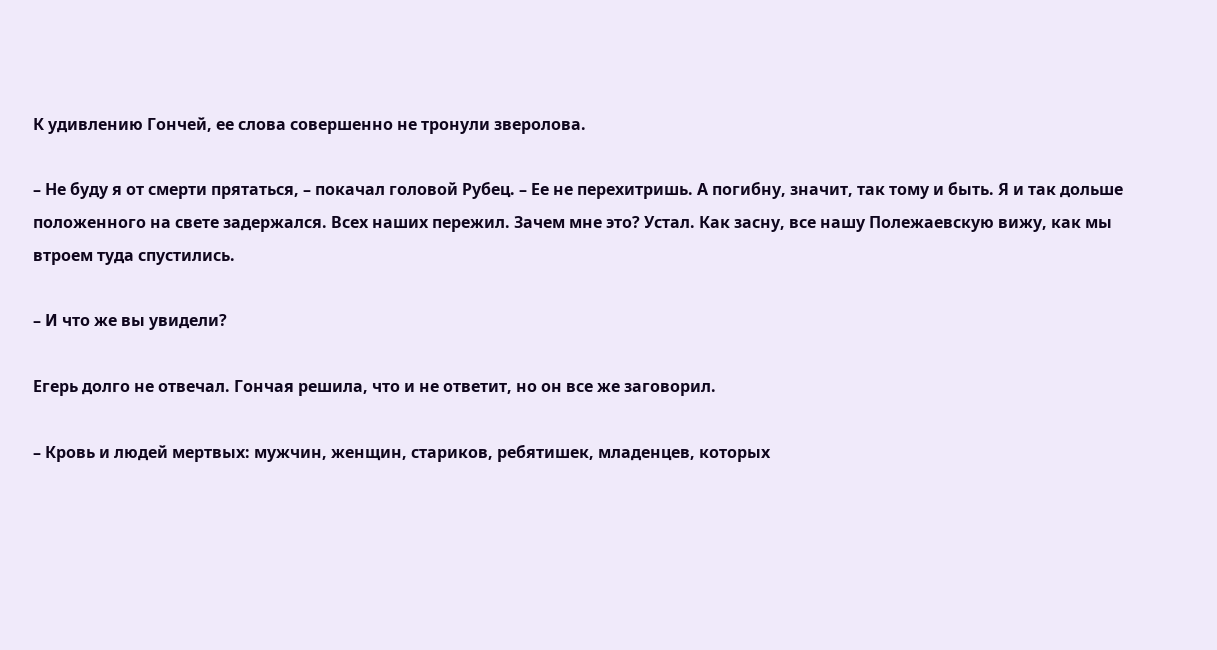К удивлению Гончей, ее слова совершенно не тронули зверолова.

– Не буду я от смерти прятаться, – покачал головой Рубец. – Ее не перехитришь. А погибну, значит, так тому и быть. Я и так дольше положенного на свете задержался. Всех наших пережил. Зачем мне это? Устал. Как засну, все нашу Полежаевскую вижу, как мы втроем туда спустились.

– И что же вы увидели?

Егерь долго не отвечал. Гончая решила, что и не ответит, но он все же заговорил.

– Кровь и людей мертвых: мужчин, женщин, стариков, ребятишек, младенцев, которых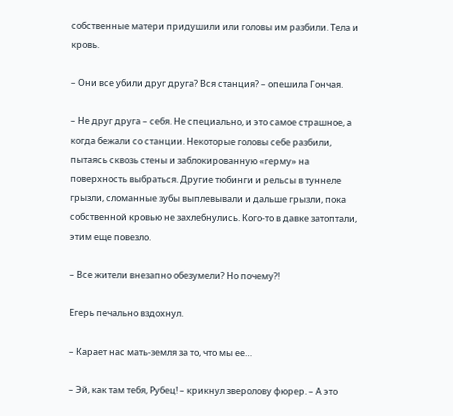собственные матери придушили или головы им разбили. Тела и кровь.

– Они все убили друг друга? Вся станция? – опешила Гончая.

– Не друг друга – себя. Не специально, и это самое страшное, а когда бежали со станции. Некоторые головы себе разбили, пытаясь сквозь стены и заблокированную «герму» на поверхность выбраться. Другие тюбинги и рельсы в туннеле грызли, сломанные зубы выплевывали и дальше грызли, пока собственной кровью не захлебнулись. Кого-то в давке затоптали, этим еще повезло.

– Все жители внезапно обезумели? Но почему?!

Егерь печально вздохнул.

– Карает нас мать-земля за то, что мы ее…

– Эй, как там тебя, Рубец! – крикнул зверолову фюрер. – А это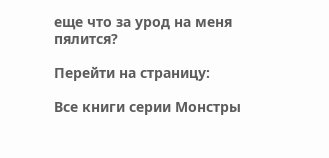еще что за урод на меня пялится?

Перейти на страницу:

Все книги серии Монстры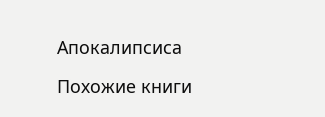Апокалипсиса

Похожие книги